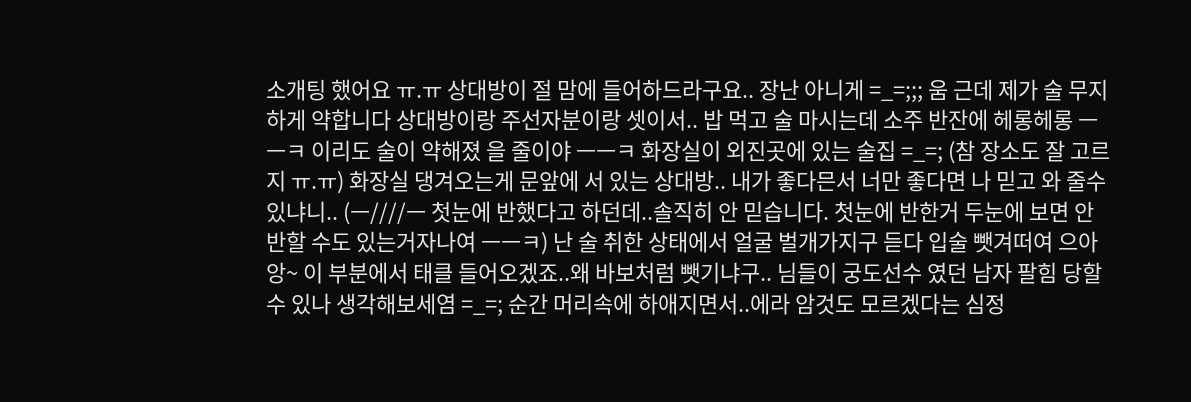소개팅 했어요 ㅠ.ㅠ 상대방이 절 맘에 들어하드라구요.. 장난 아니게 =_=;;; 움 근데 제가 술 무지하게 약합니다 상대방이랑 주선자분이랑 셋이서.. 밥 먹고 술 마시는데 소주 반잔에 헤롱헤롱 ㅡㅡㅋ 이리도 술이 약해졌 을 줄이야 ㅡㅡㅋ 화장실이 외진곳에 있는 술집 =_=; (참 장소도 잘 고르지 ㅠ.ㅠ) 화장실 댕겨오는게 문앞에 서 있는 상대방.. 내가 좋다믄서 너만 좋다면 나 믿고 와 줄수 있냐니.. (ㅡ////ㅡ 첫눈에 반했다고 하던데..솔직히 안 믿습니다. 첫눈에 반한거 두눈에 보면 안반할 수도 있는거자나여 ㅡㅡㅋ) 난 술 취한 상태에서 얼굴 벌개가지구 듣다 입술 뺏겨떠여 으아앙~ 이 부분에서 태클 들어오겠죠..왜 바보처럼 뺏기냐구.. 님들이 궁도선수 였던 남자 팔힘 당할 수 있나 생각해보세염 =_=; 순간 머리속에 하애지면서..에라 암것도 모르겠다는 심정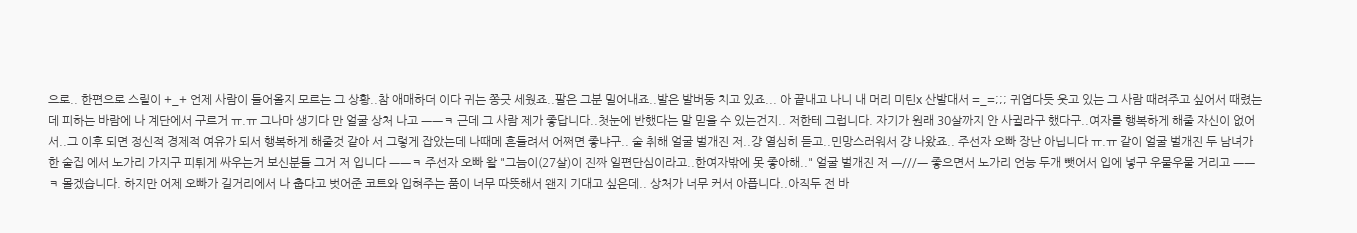으로.. 한편으로 스릴이 +_+ 언제 사람이 들어올지 모르는 그 상황..참 애매하더 이다 귀는 쫑긋 세웠죠..팔은 그분 밀어내죠..발은 발버둥 치고 있죠... 아 끝내고 나니 내 머리 미틴x 산발대서 =_=;;; 귀엽다듯 웃고 있는 그 사람 때려주고 싶어서 때렸는데 피하는 바람에 나 계단에서 구르거 ㅠ.ㅠ 그나마 생기다 만 얼굴 상처 나고 ㅡㅡㅋ 근데 그 사람 제가 좋답니다..첫눈에 반했다는 말 믿을 수 있는건지.. 저한테 그럽니다. 자기가 원래 30살까지 안 사귈라구 했다구..여자를 행복하게 해줄 자신이 없어서..그 이후 되면 정신적 경제적 여유가 되서 행복하게 해줄것 같아 서 그렇게 잡았는데 나때메 흔들려서 어쩌면 좋냐구.. 술 취해 얼굴 벌개진 저..걍 열심히 듣고..민망스러워서 걍 나왔죠.. 주선자 오빠 장난 아닙니다 ㅠ.ㅠ 같이 얼굴 벌개진 두 남녀가 한 술집 에서 노가리 가지구 피튀게 싸우는거 보신분들 그거 저 입니다 ㅡㅡㅋ 주선자 오빠 왈 "그늠이(27살)이 진짜 일편단심이라고..한여자밖에 못 좋아해.." 얼굴 벌개진 저 ㅡ///ㅡ 좋으면서 노가리 언능 두개 뺏어서 입에 넣구 우물우물 거리고 ㅡㅡㅋ 몰겠습니다. 하지만 어제 오빠가 길거리에서 나 춥다고 벗어준 코트와 입혀주는 품이 너무 따뜻해서 왠지 기대고 싶은데.. 상처가 너무 커서 아픕니다..아직두 전 바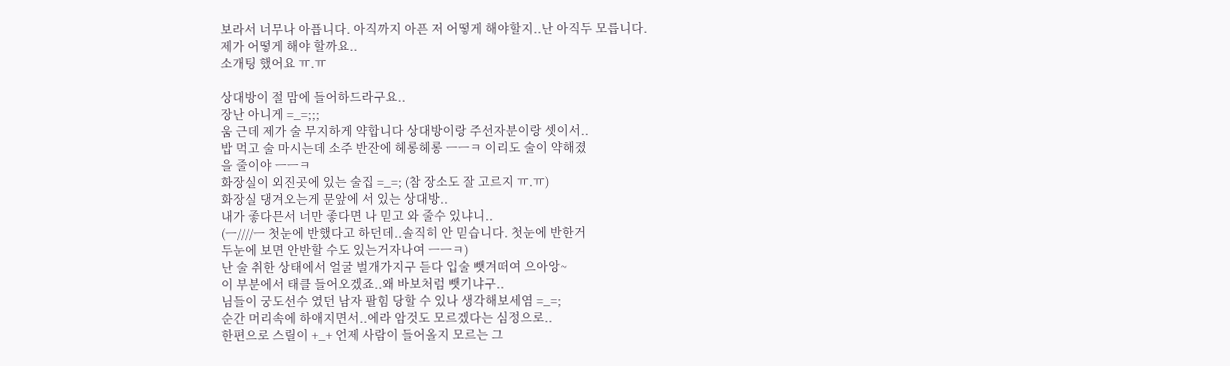보라서 너무나 아픕니다. 아직까지 아픈 저 어떻게 해야할지..난 아직두 모릅니다.
제가 어떻게 해야 할까요..
소개팅 했어요 ㅠ.ㅠ

상대방이 절 맘에 들어하드라구요..
장난 아니게 =_=;;;
움 근데 제가 술 무지하게 약합니다 상대방이랑 주선자분이랑 셋이서..
밥 먹고 술 마시는데 소주 반잔에 헤롱헤롱 ㅡㅡㅋ 이리도 술이 약해졌
을 줄이야 ㅡㅡㅋ
화장실이 외진곳에 있는 술집 =_=; (참 장소도 잘 고르지 ㅠ.ㅠ)
화장실 댕겨오는게 문앞에 서 있는 상대방..
내가 좋다믄서 너만 좋다면 나 믿고 와 줄수 있냐니..
(ㅡ////ㅡ 첫눈에 반했다고 하던데..솔직히 안 믿습니다. 첫눈에 반한거
두눈에 보면 안반할 수도 있는거자나여 ㅡㅡㅋ)
난 술 취한 상태에서 얼굴 벌개가지구 듣다 입술 뺏겨떠여 으아앙~
이 부분에서 태클 들어오겠죠..왜 바보처럼 뺏기냐구..
님들이 궁도선수 였던 남자 팔힘 당할 수 있나 생각해보세염 =_=;
순간 머리속에 하애지면서..에라 암것도 모르겠다는 심정으로..
한편으로 스릴이 +_+ 언제 사람이 들어올지 모르는 그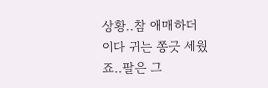상황..참 애매하더
이다 귀는 쫑긋 세웠죠..팔은 그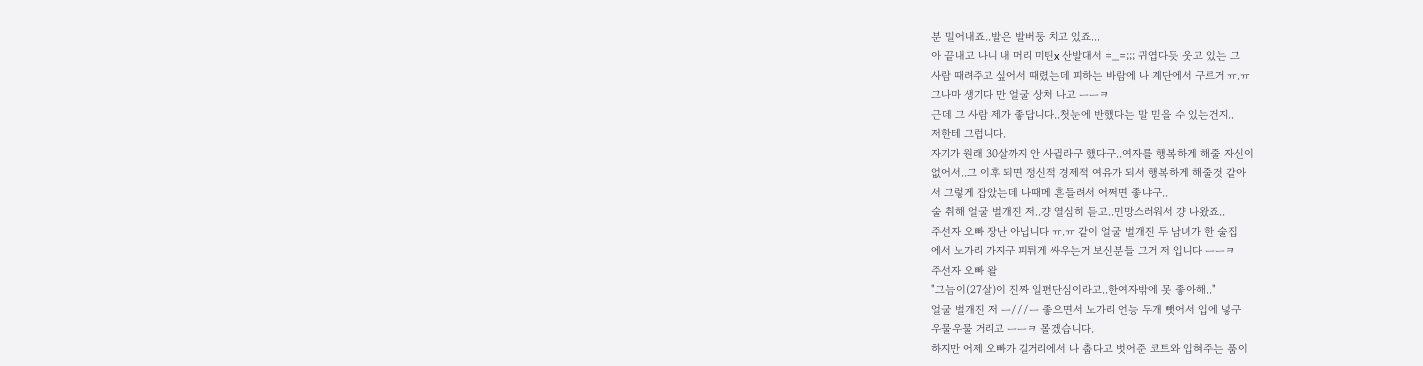분 밀어내죠..발은 발버둥 치고 있죠...
아 끝내고 나니 내 머리 미틴x 산발대서 =_=;;; 귀엽다듯 웃고 있는 그
사람 때려주고 싶어서 때렸는데 피하는 바람에 나 계단에서 구르거 ㅠ.ㅠ
그나마 생기다 만 얼굴 상처 나고 ㅡㅡㅋ
근데 그 사람 제가 좋답니다..첫눈에 반했다는 말 믿을 수 있는건지..
저한테 그럽니다.
자기가 원래 30살까지 안 사귈라구 했다구..여자를 행복하게 해줄 자신이
없어서..그 이후 되면 정신적 경제적 여유가 되서 행복하게 해줄것 같아
서 그렇게 잡았는데 나때메 흔들려서 어쩌면 좋냐구..
술 취해 얼굴 벌개진 저..걍 열심히 듣고..민망스러워서 걍 나왔죠..
주선자 오빠 장난 아닙니다 ㅠ.ㅠ 같이 얼굴 벌개진 두 남녀가 한 술집
에서 노가리 가지구 피튀게 싸우는거 보신분들 그거 저 입니다 ㅡㅡㅋ
주선자 오빠 왈
"그늠이(27살)이 진짜 일편단심이라고..한여자밖에 못 좋아해.."
얼굴 벌개진 저 ㅡ///ㅡ 좋으면서 노가리 언능 두개 뺏어서 입에 넣구
우물우물 거리고 ㅡㅡㅋ 몰겠습니다.
하지만 어제 오빠가 길거리에서 나 춥다고 벗어준 코트와 입혀주는 품이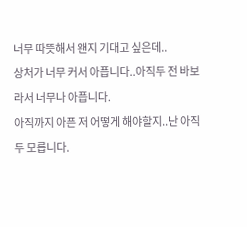너무 따뜻해서 왠지 기대고 싶은데..
상처가 너무 커서 아픕니다..아직두 전 바보라서 너무나 아픕니다.
아직까지 아픈 저 어떻게 해야할지..난 아직두 모릅니다.